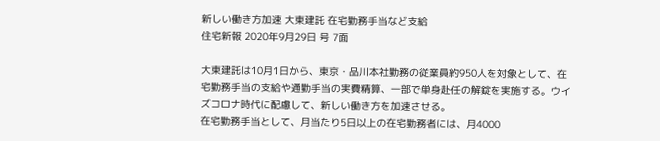新しい働き方加速 大東建託 在宅勤務手当など支給
住宅新報 2020年9月29日 号 7面

大東建託は10月1日から、東京・品川本社勤務の従業員約950人を対象として、在宅勤務手当の支給や通勤手当の実費精算、一部で単身赴任の解錠を実施する。ウイズコロナ時代に配慮して、新しい働き方を加速させる。
在宅勤務手当として、月当たり5日以上の在宅勤務者には、月4000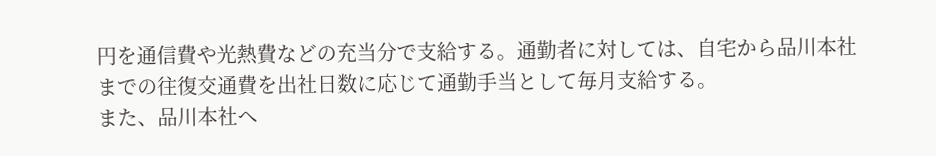円を通信費や光熱費などの充当分で支給する。通勤者に対しては、自宅から品川本社までの往復交通費を出社日数に応じて通勤手当として毎月支給する。
また、品川本社へ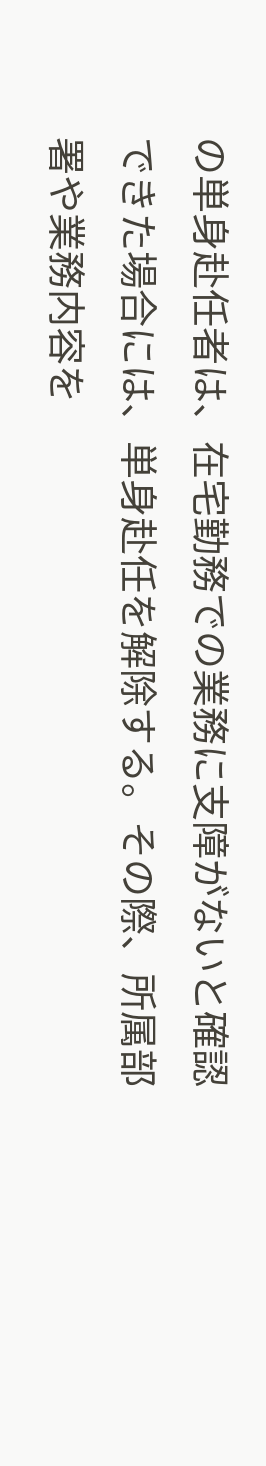の単身赴任者は、在宅勤務での業務に支障がないと確認できた場合には、単身赴任を解除する。その際、所属部署や業務内容を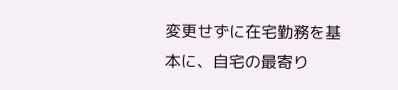変更せずに在宅勤務を基本に、自宅の最寄り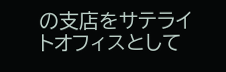の支店をサテライトオフィスとして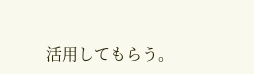活用してもらう。